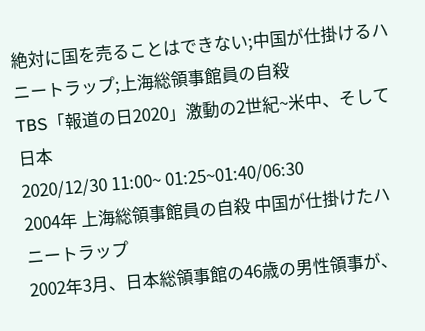絶対に国を売ることはできない;中国が仕掛けるハニートラップ;上海総領事館員の自殺
TBS「報道の日2020」激動の2世紀~米中、そして日本
2020/12/30 11:00~ 01:25~01:40/06:30
2004年 上海総領事館員の自殺 中国が仕掛けたハニートラップ
2002年3月、日本総領事館の46歳の男性領事が、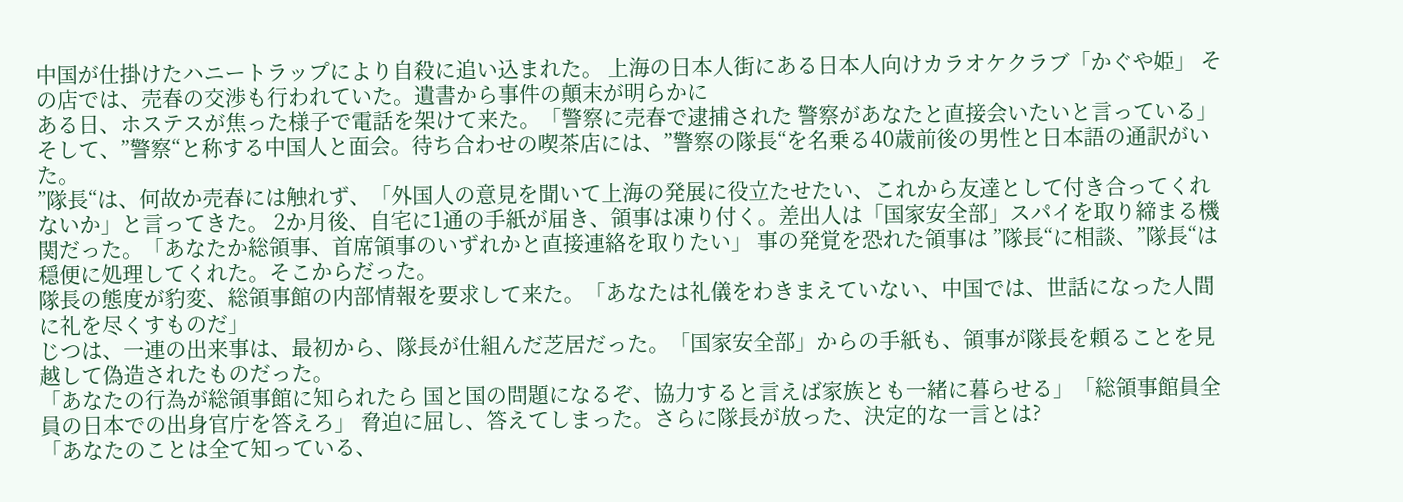中国が仕掛けたハニートラップにより自殺に追い込まれた。 上海の日本人街にある日本人向けカラオケクラブ「かぐや姫」 その店では、売春の交渉も行われていた。遺書から事件の顛末が明らかに
ある日、ホステスが焦った様子で電話を架けて来た。「警察に売春で逮捕された 警察があなたと直接会いたいと言っている」 そして、”警察“と称する中国人と面会。待ち合わせの喫茶店には、”警察の隊長“を名乗る40歳前後の男性と日本語の通訳がいた。
”隊長“は、何故か売春には触れず、「外国人の意見を聞いて上海の発展に役立たせたい、これから友達として付き合ってくれないか」と言ってきた。 2か月後、自宅に1通の手紙が届き、領事は凍り付く。差出人は「国家安全部」スパイを取り締まる機関だった。「あなたか総領事、首席領事のいずれかと直接連絡を取りたい」 事の発覚を恐れた領事は ”隊長“に相談、”隊長“は穏便に処理してくれた。そこからだった。
隊長の態度が豹変、総領事館の内部情報を要求して来た。「あなたは礼儀をわきまえていない、中国では、世話になった人間に礼を尽くすものだ」
じつは、一連の出来事は、最初から、隊長が仕組んだ芝居だった。「国家安全部」からの手紙も、領事が隊長を頼ることを見越して偽造されたものだった。
「あなたの行為が総領事館に知られたら 国と国の問題になるぞ、協力すると言えば家族とも一緒に暮らせる」「総領事館員全員の日本での出身官庁を答えろ」 脅迫に屈し、答えてしまった。さらに隊長が放った、決定的な一言とは?
「あなたのことは全て知っている、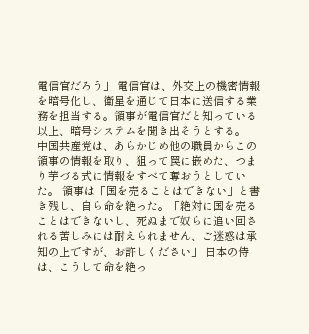電信官だろう」 電信官は、外交上の機密情報を暗号化し、衛星を通じて日本に送信する業務を担当する。領事が電信官だと知っている以上、暗号システムを聞き出そうとする。
中国共産党は、あらかじめ他の職員からこの領事の情報を取り、狙って罠に嵌めた、つまり芋づる式に情報をすべて奪おうとしていた。 領事は「国を売ることはできない」と書き残し、自ら命を絶った。「絶対に国を売ることはできないし、死ぬまで奴らに追い回される苦しみには耐えられません、ご迷惑は承知の上ですが、お許しください」 日本の侍は、こうして命を絶っ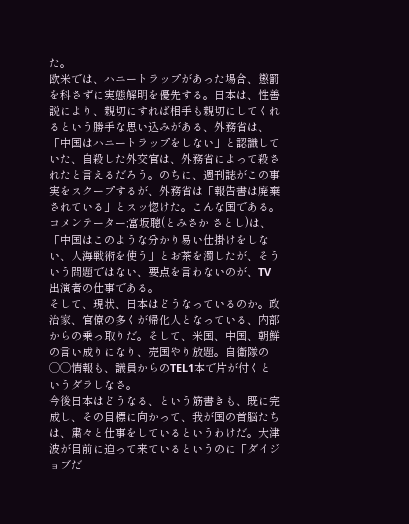た。
欧米では、ハニートラップがあった場合、懲罰を科さずに実態解明を優先する。日本は、性善説により、親切にすれば相手も親切にしてくれるという勝手な思い込みがある、外務省は、「中国はハニートラップをしない」と認識していた、自殺した外交官は、外務省によって殺されたと言えるだろう。のちに、週刊誌がこの事実をスクープするが、外務省は「報告書は廃棄されている」とスッ惚けた。こんな国である。
コメンテーター;富坂聰(とみさか さとし)は、「中国はこのような分かり易い仕掛けをしない、人海戦術を使う」とお茶を濁したが、そういう問題ではない、要点を言わないのが、TV出演者の仕事である。
そして、現状、日本はどうなっているのか。政治家、官僚の多くが帰化人となっている、内部からの乗っ取りだ。そして、米国、中国、朝鮮の言い成りになり、売国やり放題。自衛隊の◯◯情報も、議員からのTEL1本で片が付くというダラしなさ。
今後日本はどうなる、という筋書きも、既に完成し、その目標に向かって、我が国の首脳たちは、粛々と仕事をしているというわけだ。大津波が目前に迫って来ているというのに「ダイジョブだ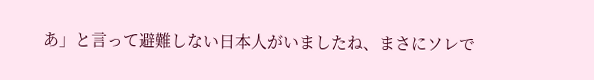あ」と言って避難しない日本人がいましたね、まさにソレで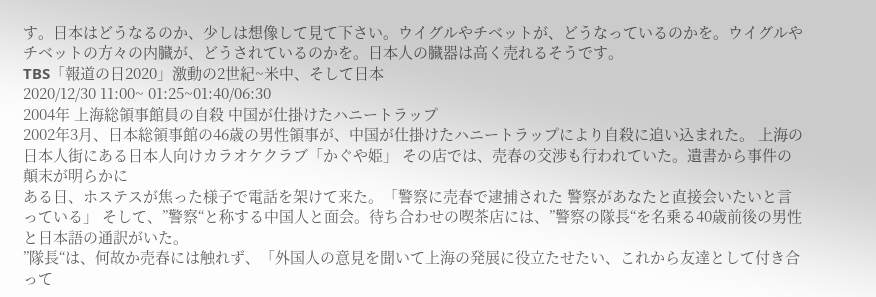す。日本はどうなるのか、少しは想像して見て下さい。ウイグルやチベットが、どうなっているのかを。ウイグルやチベットの方々の内臓が、どうされているのかを。日本人の臓器は高く売れるそうです。
TBS「報道の日2020」激動の2世紀~米中、そして日本
2020/12/30 11:00~ 01:25~01:40/06:30
2004年 上海総領事館員の自殺 中国が仕掛けたハニートラップ
2002年3月、日本総領事館の46歳の男性領事が、中国が仕掛けたハニートラップにより自殺に追い込まれた。 上海の日本人街にある日本人向けカラオケクラブ「かぐや姫」 その店では、売春の交渉も行われていた。遺書から事件の顛末が明らかに
ある日、ホステスが焦った様子で電話を架けて来た。「警察に売春で逮捕された 警察があなたと直接会いたいと言っている」 そして、”警察“と称する中国人と面会。待ち合わせの喫茶店には、”警察の隊長“を名乗る40歳前後の男性と日本語の通訳がいた。
”隊長“は、何故か売春には触れず、「外国人の意見を聞いて上海の発展に役立たせたい、これから友達として付き合って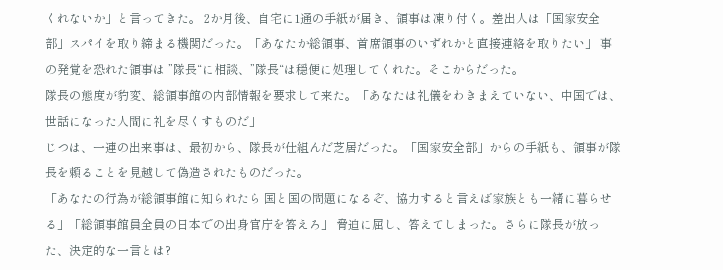くれないか」と言ってきた。 2か月後、自宅に1通の手紙が届き、領事は凍り付く。差出人は「国家安全部」スパイを取り締まる機関だった。「あなたか総領事、首席領事のいずれかと直接連絡を取りたい」 事の発覚を恐れた領事は ”隊長“に相談、”隊長“は穏便に処理してくれた。そこからだった。
隊長の態度が豹変、総領事館の内部情報を要求して来た。「あなたは礼儀をわきまえていない、中国では、世話になった人間に礼を尽くすものだ」
じつは、一連の出来事は、最初から、隊長が仕組んだ芝居だった。「国家安全部」からの手紙も、領事が隊長を頼ることを見越して偽造されたものだった。
「あなたの行為が総領事館に知られたら 国と国の問題になるぞ、協力すると言えば家族とも一緒に暮らせる」「総領事館員全員の日本での出身官庁を答えろ」 脅迫に屈し、答えてしまった。さらに隊長が放った、決定的な一言とは?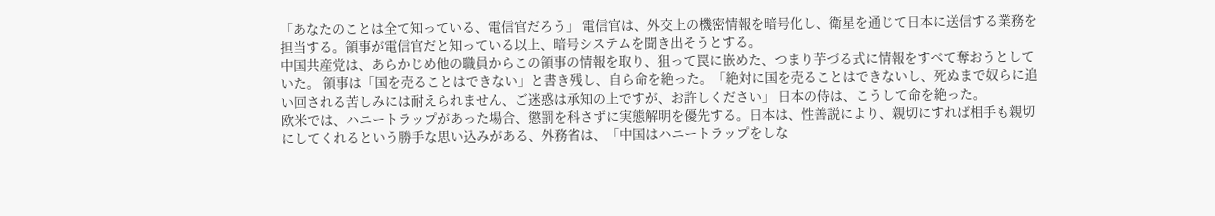「あなたのことは全て知っている、電信官だろう」 電信官は、外交上の機密情報を暗号化し、衛星を通じて日本に送信する業務を担当する。領事が電信官だと知っている以上、暗号システムを聞き出そうとする。
中国共産党は、あらかじめ他の職員からこの領事の情報を取り、狙って罠に嵌めた、つまり芋づる式に情報をすべて奪おうとしていた。 領事は「国を売ることはできない」と書き残し、自ら命を絶った。「絶対に国を売ることはできないし、死ぬまで奴らに追い回される苦しみには耐えられません、ご迷惑は承知の上ですが、お許しください」 日本の侍は、こうして命を絶った。
欧米では、ハニートラップがあった場合、懲罰を科さずに実態解明を優先する。日本は、性善説により、親切にすれば相手も親切にしてくれるという勝手な思い込みがある、外務省は、「中国はハニートラップをしな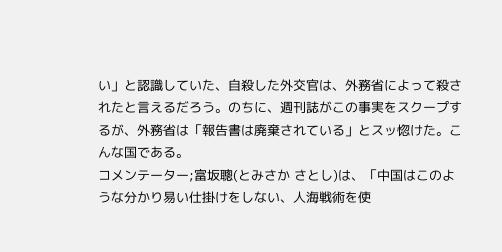い」と認識していた、自殺した外交官は、外務省によって殺されたと言えるだろう。のちに、週刊誌がこの事実をスクープするが、外務省は「報告書は廃棄されている」とスッ惚けた。こんな国である。
コメンテーター;富坂聰(とみさか さとし)は、「中国はこのような分かり易い仕掛けをしない、人海戦術を使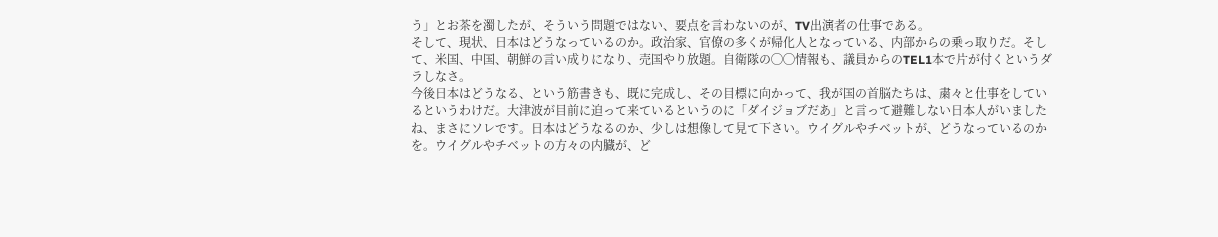う」とお茶を濁したが、そういう問題ではない、要点を言わないのが、TV出演者の仕事である。
そして、現状、日本はどうなっているのか。政治家、官僚の多くが帰化人となっている、内部からの乗っ取りだ。そして、米国、中国、朝鮮の言い成りになり、売国やり放題。自衛隊の◯◯情報も、議員からのTEL1本で片が付くというダラしなさ。
今後日本はどうなる、という筋書きも、既に完成し、その目標に向かって、我が国の首脳たちは、粛々と仕事をしているというわけだ。大津波が目前に迫って来ているというのに「ダイジョブだあ」と言って避難しない日本人がいましたね、まさにソレです。日本はどうなるのか、少しは想像して見て下さい。ウイグルやチベットが、どうなっているのかを。ウイグルやチベットの方々の内臓が、ど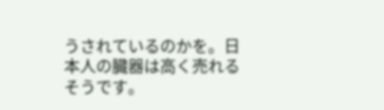うされているのかを。日本人の臓器は高く売れるそうです。